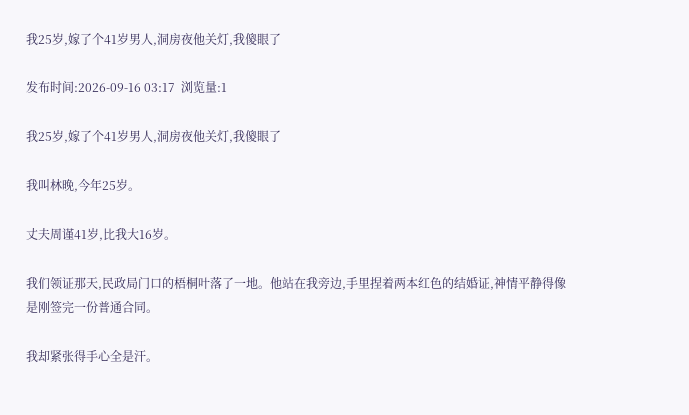我25岁,嫁了个41岁男人,洞房夜他关灯,我傻眼了

发布时间:2026-09-16 03:17  浏览量:1

我25岁,嫁了个41岁男人,洞房夜他关灯,我傻眼了

我叫林晚,今年25岁。

丈夫周谨41岁,比我大16岁。

我们领证那天,民政局门口的梧桐叶落了一地。他站在我旁边,手里捏着两本红色的结婚证,神情平静得像是刚签完一份普通合同。

我却紧张得手心全是汗。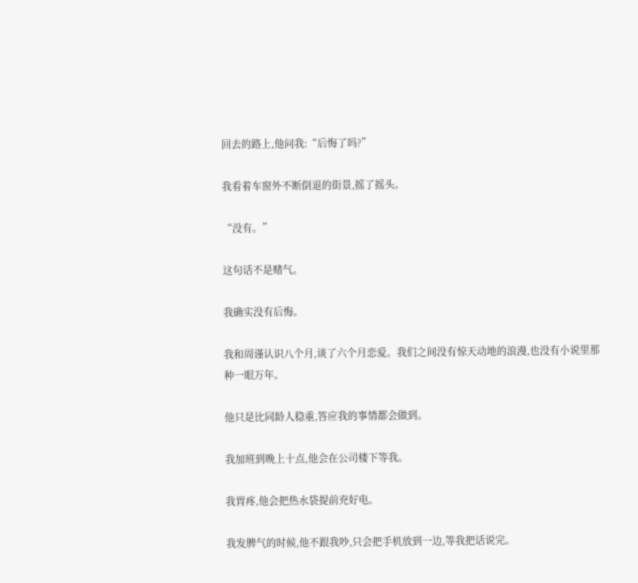回去的路上,他问我:“后悔了吗?”

我看着车窗外不断倒退的街景,摇了摇头。

“没有。”

这句话不是赌气。

我确实没有后悔。

我和周谨认识八个月,谈了六个月恋爱。我们之间没有惊天动地的浪漫,也没有小说里那种一眼万年。

他只是比同龄人稳重,答应我的事情都会做到。

我加班到晚上十点,他会在公司楼下等我。

我胃疼,他会把热水袋提前充好电。

我发脾气的时候,他不跟我吵,只会把手机放到一边,等我把话说完。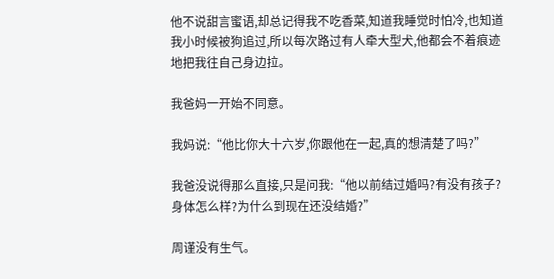他不说甜言蜜语,却总记得我不吃香菜,知道我睡觉时怕冷,也知道我小时候被狗追过,所以每次路过有人牵大型犬,他都会不着痕迹地把我往自己身边拉。

我爸妈一开始不同意。

我妈说:“他比你大十六岁,你跟他在一起,真的想清楚了吗?”

我爸没说得那么直接,只是问我:“他以前结过婚吗?有没有孩子?身体怎么样?为什么到现在还没结婚?”

周谨没有生气。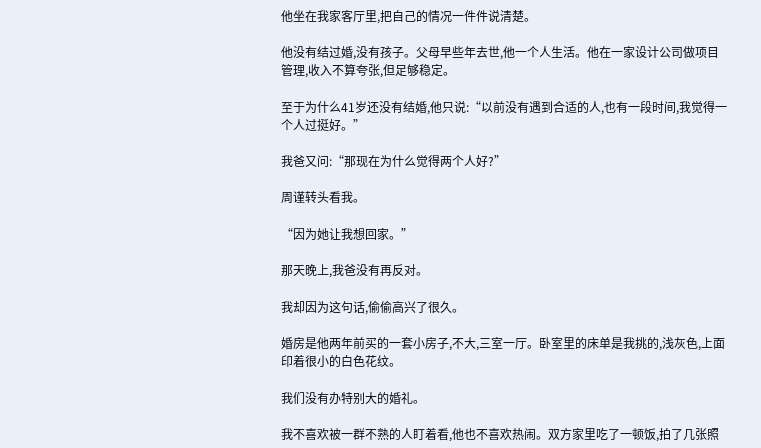他坐在我家客厅里,把自己的情况一件件说清楚。

他没有结过婚,没有孩子。父母早些年去世,他一个人生活。他在一家设计公司做项目管理,收入不算夸张,但足够稳定。

至于为什么41岁还没有结婚,他只说:“以前没有遇到合适的人,也有一段时间,我觉得一个人过挺好。”

我爸又问:“那现在为什么觉得两个人好?”

周谨转头看我。

“因为她让我想回家。”

那天晚上,我爸没有再反对。

我却因为这句话,偷偷高兴了很久。

婚房是他两年前买的一套小房子,不大,三室一厅。卧室里的床单是我挑的,浅灰色,上面印着很小的白色花纹。

我们没有办特别大的婚礼。

我不喜欢被一群不熟的人盯着看,他也不喜欢热闹。双方家里吃了一顿饭,拍了几张照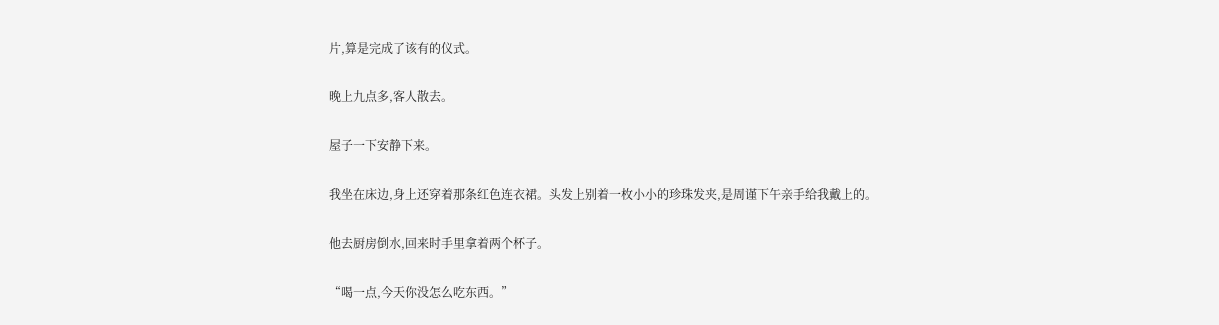片,算是完成了该有的仪式。

晚上九点多,客人散去。

屋子一下安静下来。

我坐在床边,身上还穿着那条红色连衣裙。头发上别着一枚小小的珍珠发夹,是周谨下午亲手给我戴上的。

他去厨房倒水,回来时手里拿着两个杯子。

“喝一点,今天你没怎么吃东西。”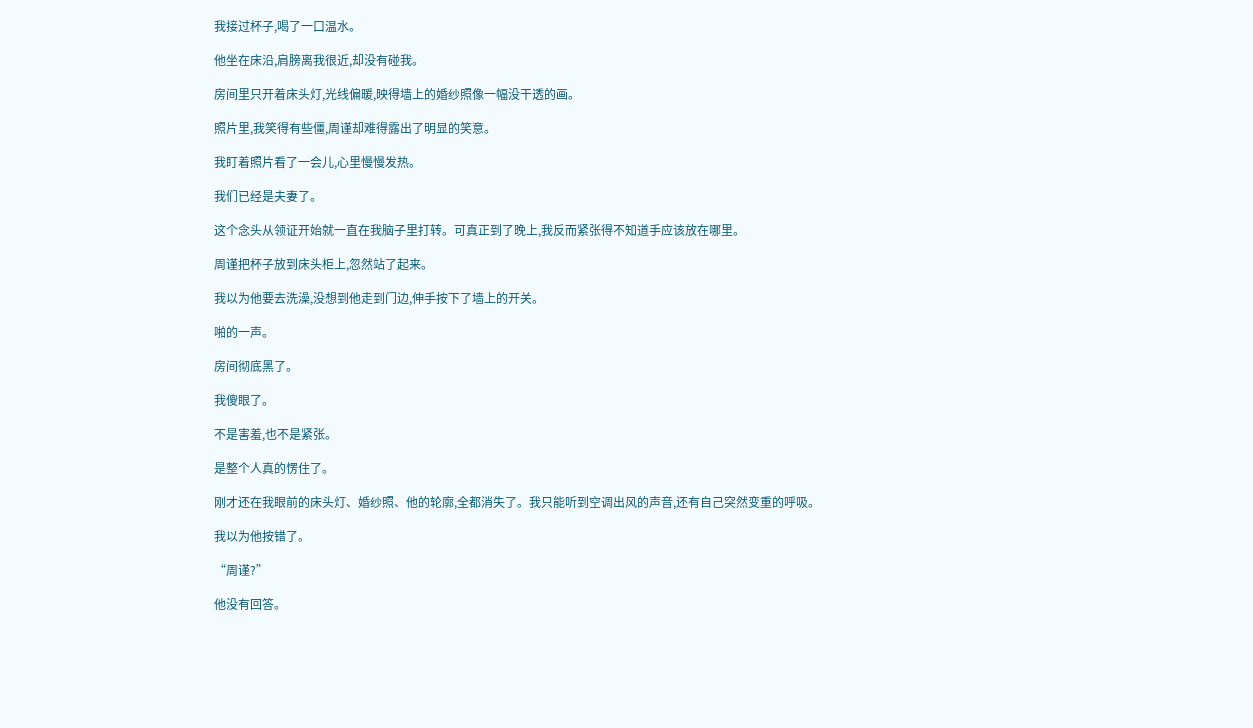我接过杯子,喝了一口温水。

他坐在床沿,肩膀离我很近,却没有碰我。

房间里只开着床头灯,光线偏暖,映得墙上的婚纱照像一幅没干透的画。

照片里,我笑得有些僵,周谨却难得露出了明显的笑意。

我盯着照片看了一会儿,心里慢慢发热。

我们已经是夫妻了。

这个念头从领证开始就一直在我脑子里打转。可真正到了晚上,我反而紧张得不知道手应该放在哪里。

周谨把杯子放到床头柜上,忽然站了起来。

我以为他要去洗澡,没想到他走到门边,伸手按下了墙上的开关。

啪的一声。

房间彻底黑了。

我傻眼了。

不是害羞,也不是紧张。

是整个人真的愣住了。

刚才还在我眼前的床头灯、婚纱照、他的轮廓,全都消失了。我只能听到空调出风的声音,还有自己突然变重的呼吸。

我以为他按错了。

“周谨?”

他没有回答。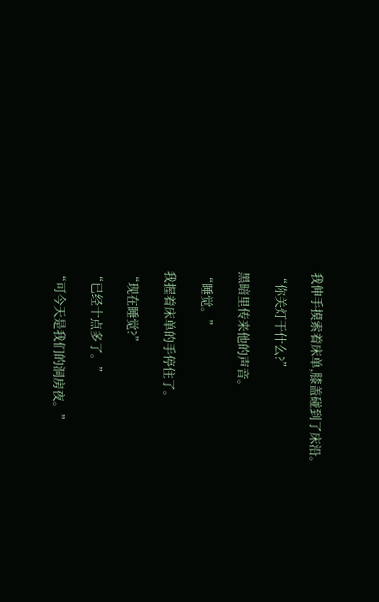我伸手摸索着床单,膝盖碰到了床沿。

“你关灯干什么?”

黑暗里传来他的声音。

“睡觉。”

我握着床单的手停住了。

“现在睡觉?”

“已经十点多了。”

“可今天是我们的洞房夜。”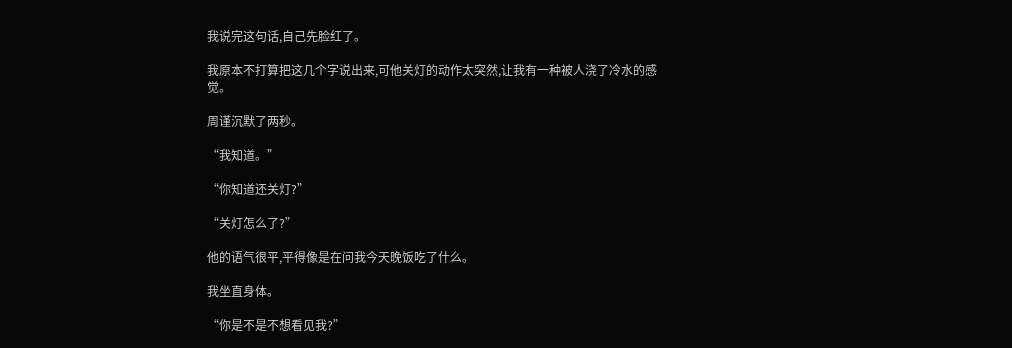我说完这句话,自己先脸红了。

我原本不打算把这几个字说出来,可他关灯的动作太突然,让我有一种被人浇了冷水的感觉。

周谨沉默了两秒。

“我知道。”

“你知道还关灯?”

“关灯怎么了?”

他的语气很平,平得像是在问我今天晚饭吃了什么。

我坐直身体。

“你是不是不想看见我?”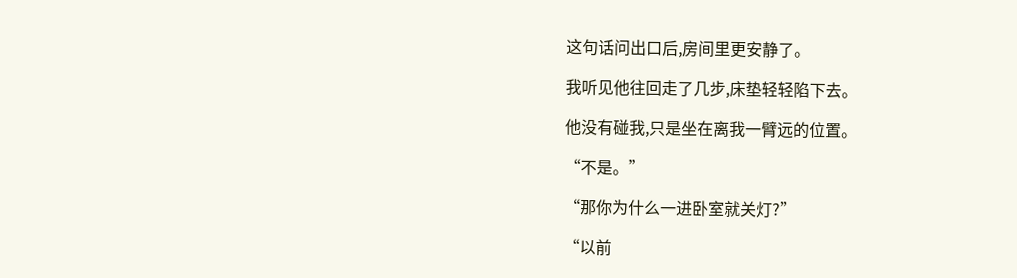这句话问出口后,房间里更安静了。

我听见他往回走了几步,床垫轻轻陷下去。

他没有碰我,只是坐在离我一臂远的位置。

“不是。”

“那你为什么一进卧室就关灯?”

“以前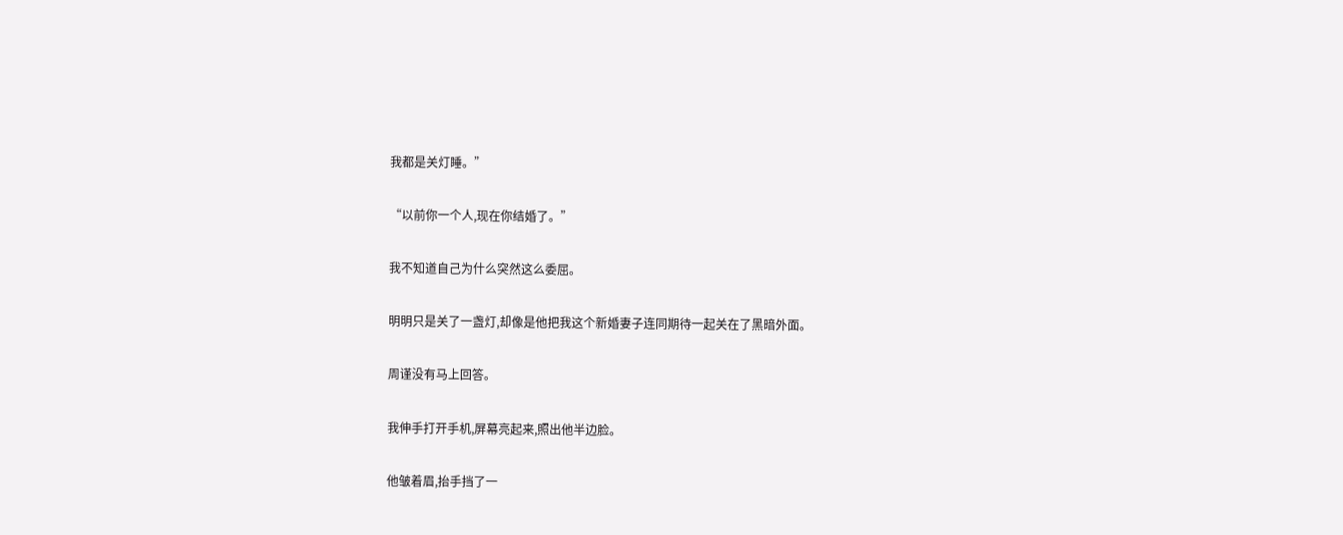我都是关灯睡。”

“以前你一个人,现在你结婚了。”

我不知道自己为什么突然这么委屈。

明明只是关了一盏灯,却像是他把我这个新婚妻子连同期待一起关在了黑暗外面。

周谨没有马上回答。

我伸手打开手机,屏幕亮起来,照出他半边脸。

他皱着眉,抬手挡了一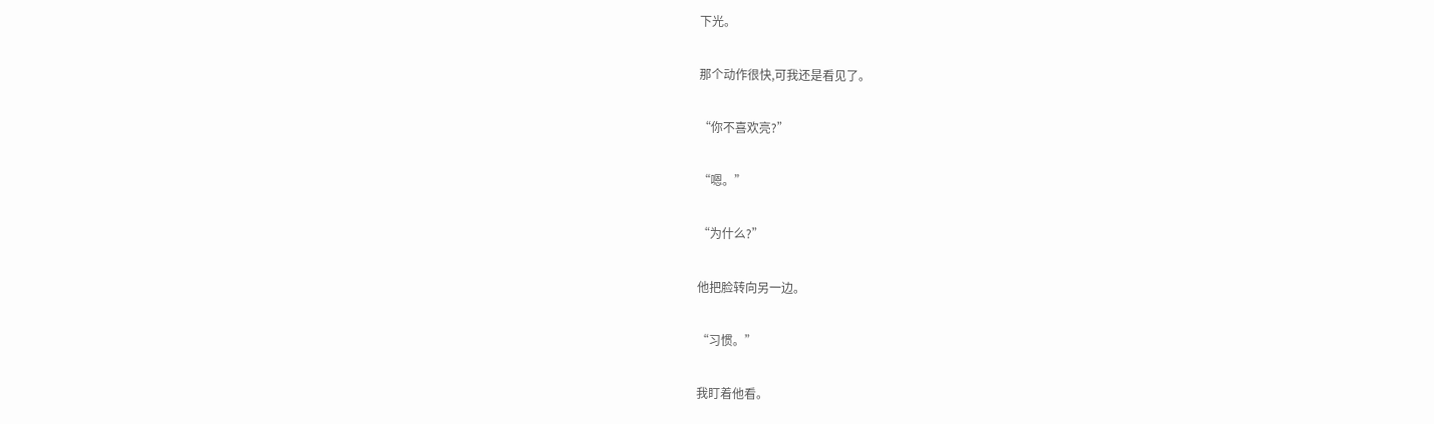下光。

那个动作很快,可我还是看见了。

“你不喜欢亮?”

“嗯。”

“为什么?”

他把脸转向另一边。

“习惯。”

我盯着他看。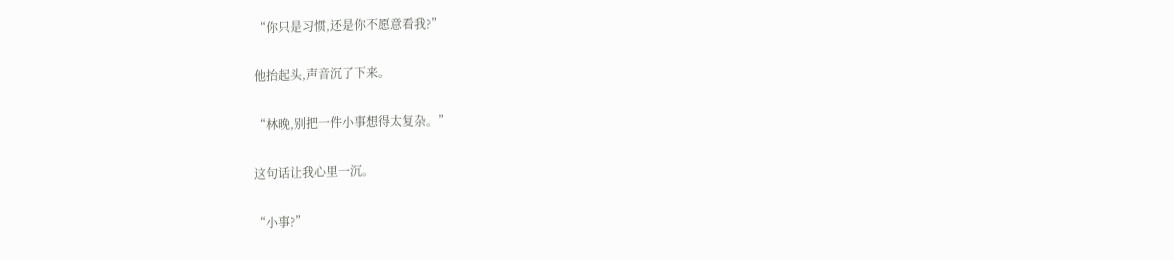“你只是习惯,还是你不愿意看我?”

他抬起头,声音沉了下来。

“林晚,别把一件小事想得太复杂。”

这句话让我心里一沉。

“小事?”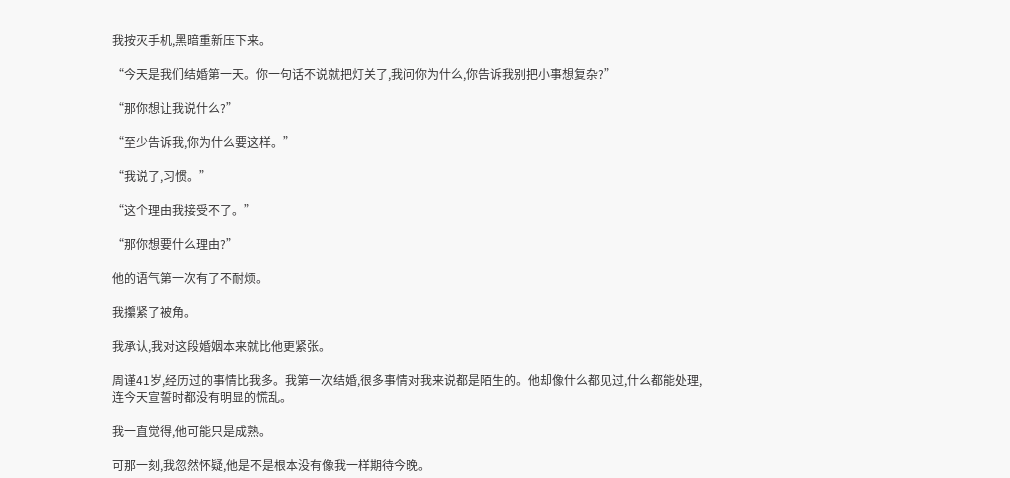我按灭手机,黑暗重新压下来。

“今天是我们结婚第一天。你一句话不说就把灯关了,我问你为什么,你告诉我别把小事想复杂?”

“那你想让我说什么?”

“至少告诉我,你为什么要这样。”

“我说了,习惯。”

“这个理由我接受不了。”

“那你想要什么理由?”

他的语气第一次有了不耐烦。

我攥紧了被角。

我承认,我对这段婚姻本来就比他更紧张。

周谨41岁,经历过的事情比我多。我第一次结婚,很多事情对我来说都是陌生的。他却像什么都见过,什么都能处理,连今天宣誓时都没有明显的慌乱。

我一直觉得,他可能只是成熟。

可那一刻,我忽然怀疑,他是不是根本没有像我一样期待今晚。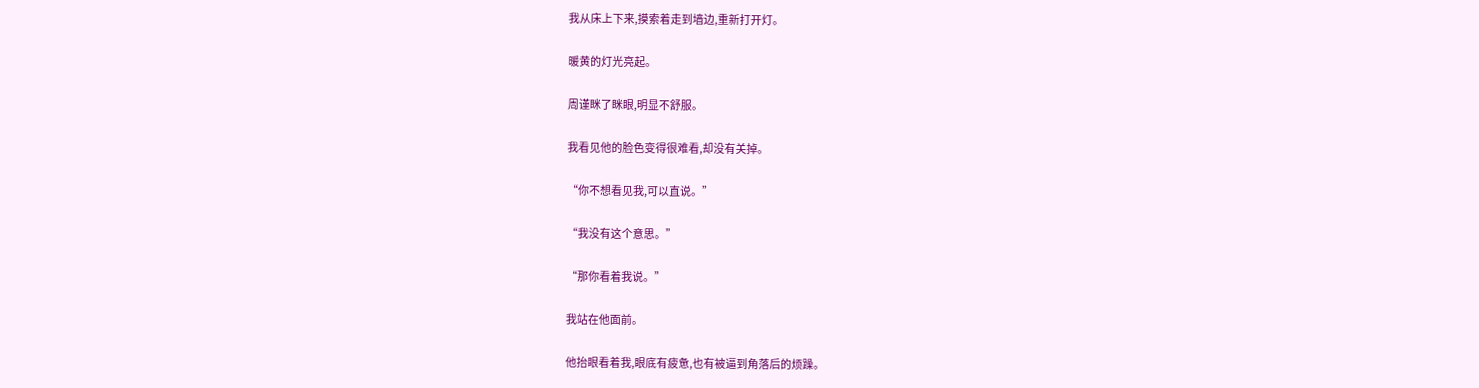我从床上下来,摸索着走到墙边,重新打开灯。

暖黄的灯光亮起。

周谨眯了眯眼,明显不舒服。

我看见他的脸色变得很难看,却没有关掉。

“你不想看见我,可以直说。”

“我没有这个意思。”

“那你看着我说。”

我站在他面前。

他抬眼看着我,眼底有疲惫,也有被逼到角落后的烦躁。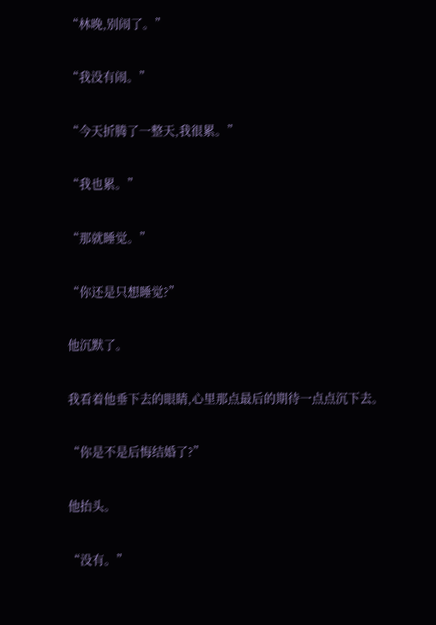“林晚,别闹了。”

“我没有闹。”

“今天折腾了一整天,我很累。”

“我也累。”

“那就睡觉。”

“你还是只想睡觉?”

他沉默了。

我看着他垂下去的眼睛,心里那点最后的期待一点点沉下去。

“你是不是后悔结婚了?”

他抬头。

“没有。”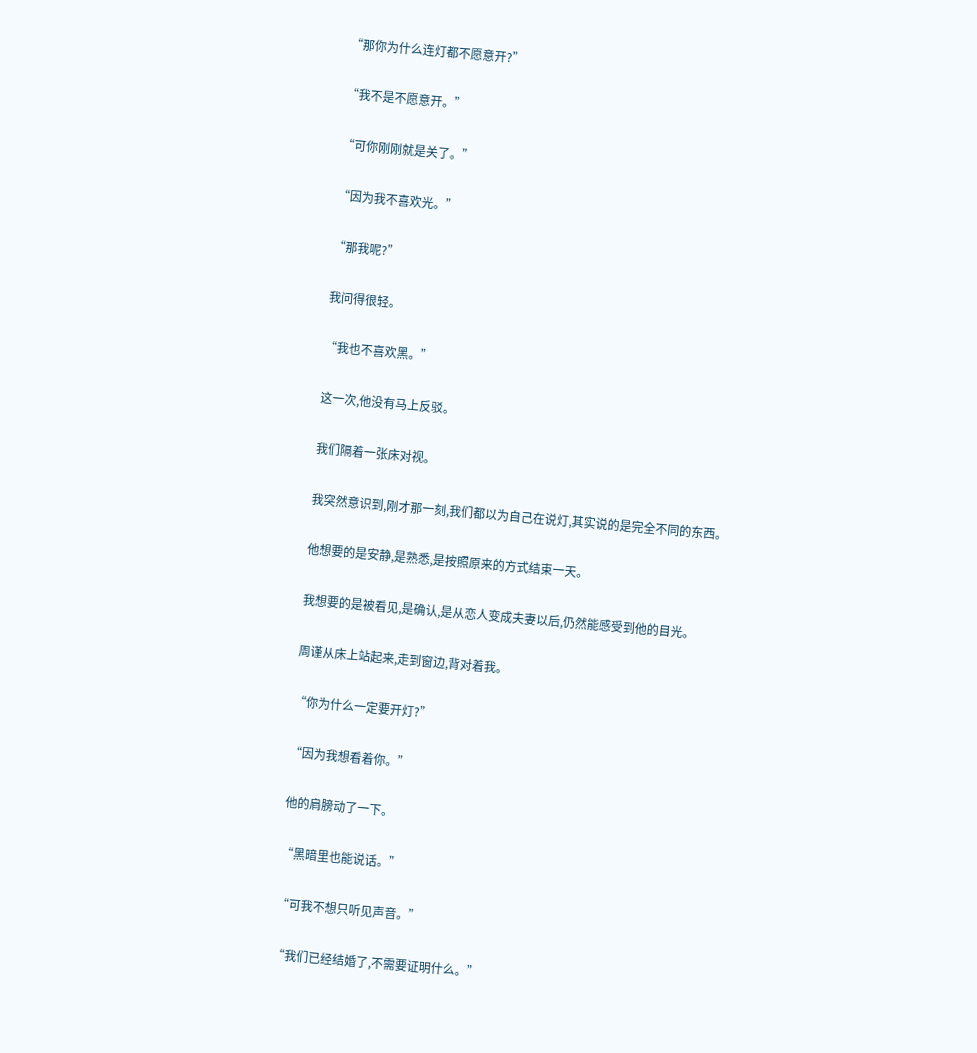“那你为什么连灯都不愿意开?”

“我不是不愿意开。”

“可你刚刚就是关了。”

“因为我不喜欢光。”

“那我呢?”

我问得很轻。

“我也不喜欢黑。”

这一次,他没有马上反驳。

我们隔着一张床对视。

我突然意识到,刚才那一刻,我们都以为自己在说灯,其实说的是完全不同的东西。

他想要的是安静,是熟悉,是按照原来的方式结束一天。

我想要的是被看见,是确认,是从恋人变成夫妻以后,仍然能感受到他的目光。

周谨从床上站起来,走到窗边,背对着我。

“你为什么一定要开灯?”

“因为我想看着你。”

他的肩膀动了一下。

“黑暗里也能说话。”

“可我不想只听见声音。”

“我们已经结婚了,不需要证明什么。”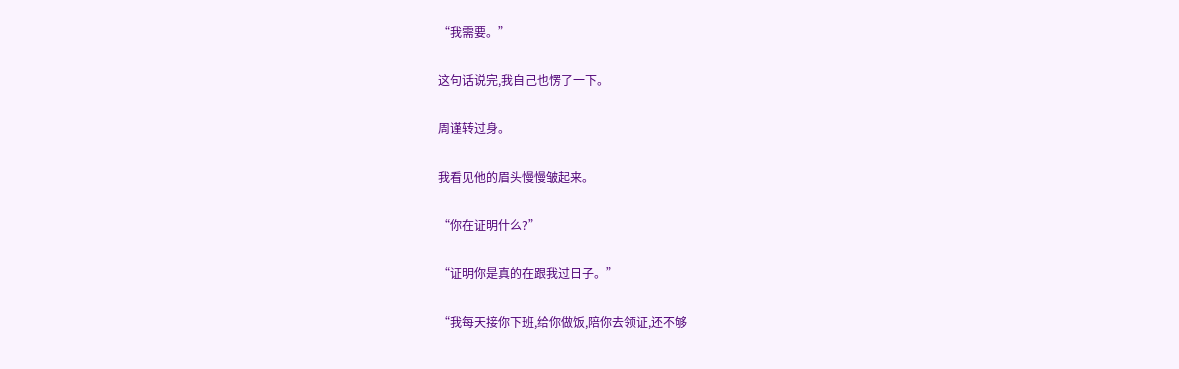“我需要。”

这句话说完,我自己也愣了一下。

周谨转过身。

我看见他的眉头慢慢皱起来。

“你在证明什么?”

“证明你是真的在跟我过日子。”

“我每天接你下班,给你做饭,陪你去领证,还不够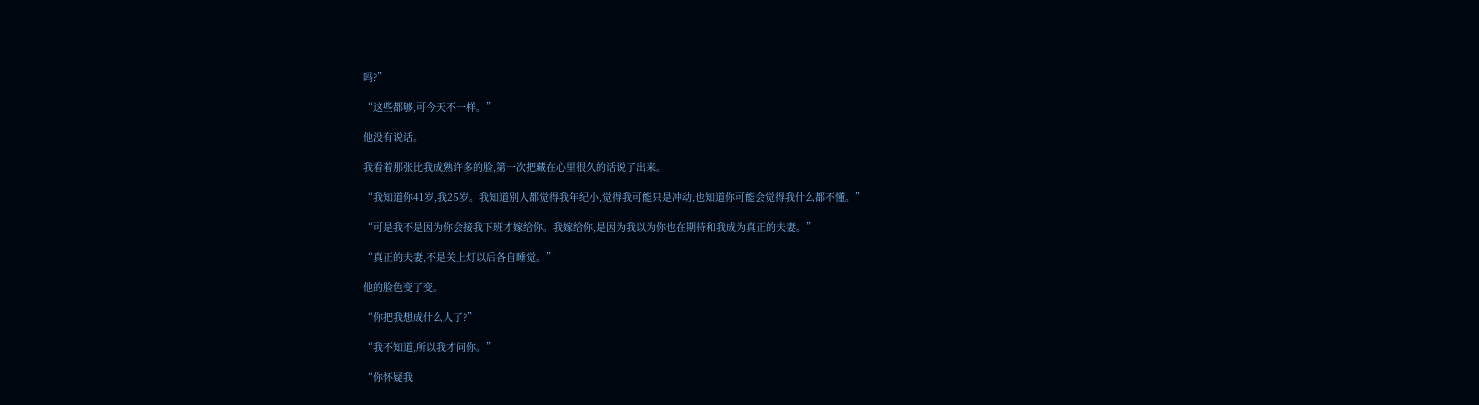吗?”

“这些都够,可今天不一样。”

他没有说话。

我看着那张比我成熟许多的脸,第一次把藏在心里很久的话说了出来。

“我知道你41岁,我25岁。我知道别人都觉得我年纪小,觉得我可能只是冲动,也知道你可能会觉得我什么都不懂。”

“可是我不是因为你会接我下班才嫁给你。我嫁给你,是因为我以为你也在期待和我成为真正的夫妻。”

“真正的夫妻,不是关上灯以后各自睡觉。”

他的脸色变了变。

“你把我想成什么人了?”

“我不知道,所以我才问你。”

“你怀疑我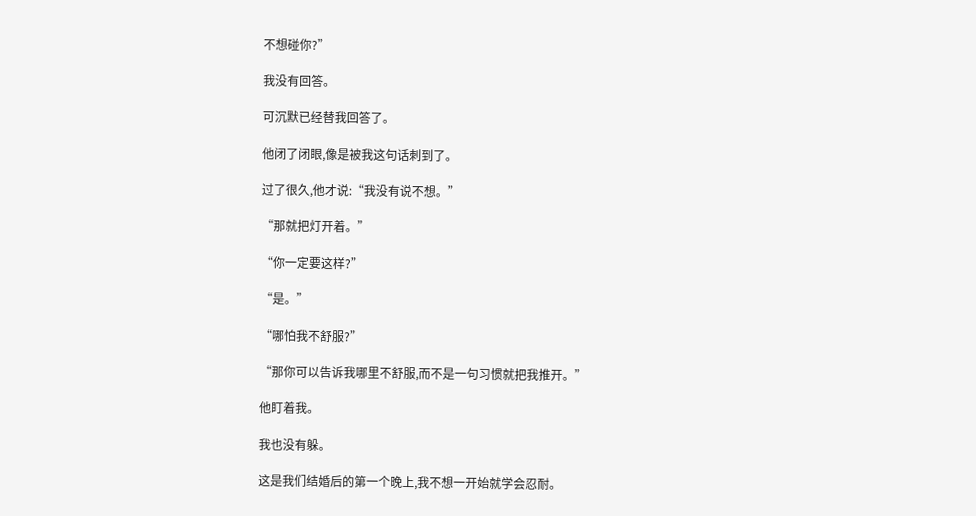不想碰你?”

我没有回答。

可沉默已经替我回答了。

他闭了闭眼,像是被我这句话刺到了。

过了很久,他才说:“我没有说不想。”

“那就把灯开着。”

“你一定要这样?”

“是。”

“哪怕我不舒服?”

“那你可以告诉我哪里不舒服,而不是一句习惯就把我推开。”

他盯着我。

我也没有躲。

这是我们结婚后的第一个晚上,我不想一开始就学会忍耐。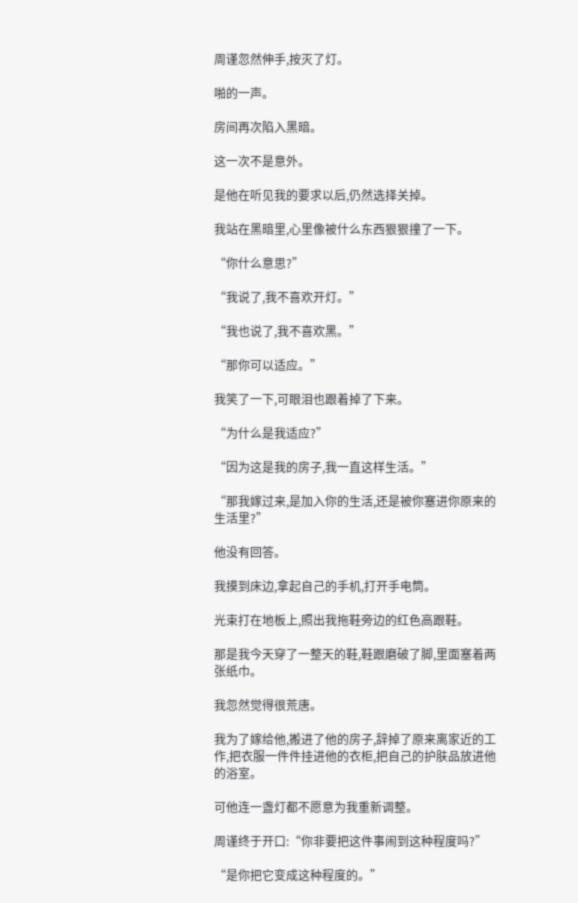周谨忽然伸手,按灭了灯。

啪的一声。

房间再次陷入黑暗。

这一次不是意外。

是他在听见我的要求以后,仍然选择关掉。

我站在黑暗里,心里像被什么东西狠狠撞了一下。

“你什么意思?”

“我说了,我不喜欢开灯。”

“我也说了,我不喜欢黑。”

“那你可以适应。”

我笑了一下,可眼泪也跟着掉了下来。

“为什么是我适应?”

“因为这是我的房子,我一直这样生活。”

“那我嫁过来,是加入你的生活,还是被你塞进你原来的生活里?”

他没有回答。

我摸到床边,拿起自己的手机,打开手电筒。

光束打在地板上,照出我拖鞋旁边的红色高跟鞋。

那是我今天穿了一整天的鞋,鞋跟磨破了脚,里面塞着两张纸巾。

我忽然觉得很荒唐。

我为了嫁给他,搬进了他的房子,辞掉了原来离家近的工作,把衣服一件件挂进他的衣柜,把自己的护肤品放进他的浴室。

可他连一盏灯都不愿意为我重新调整。

周谨终于开口:“你非要把这件事闹到这种程度吗?”

“是你把它变成这种程度的。”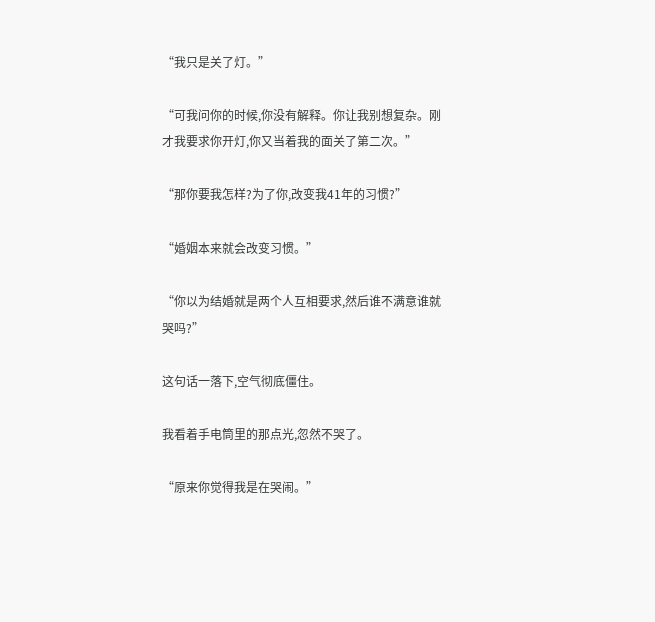“我只是关了灯。”

“可我问你的时候,你没有解释。你让我别想复杂。刚才我要求你开灯,你又当着我的面关了第二次。”

“那你要我怎样?为了你,改变我41年的习惯?”

“婚姻本来就会改变习惯。”

“你以为结婚就是两个人互相要求,然后谁不满意谁就哭吗?”

这句话一落下,空气彻底僵住。

我看着手电筒里的那点光,忽然不哭了。

“原来你觉得我是在哭闹。”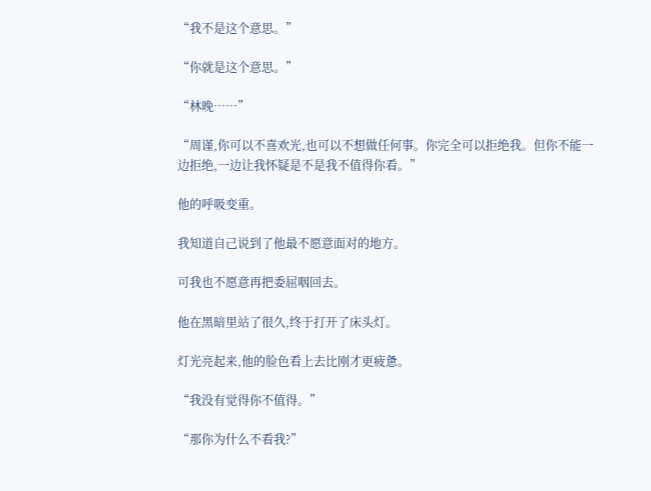“我不是这个意思。”

“你就是这个意思。”

“林晚……”

“周谨,你可以不喜欢光,也可以不想做任何事。你完全可以拒绝我。但你不能一边拒绝,一边让我怀疑是不是我不值得你看。”

他的呼吸变重。

我知道自己说到了他最不愿意面对的地方。

可我也不愿意再把委屈咽回去。

他在黑暗里站了很久,终于打开了床头灯。

灯光亮起来,他的脸色看上去比刚才更疲惫。

“我没有觉得你不值得。”

“那你为什么不看我?”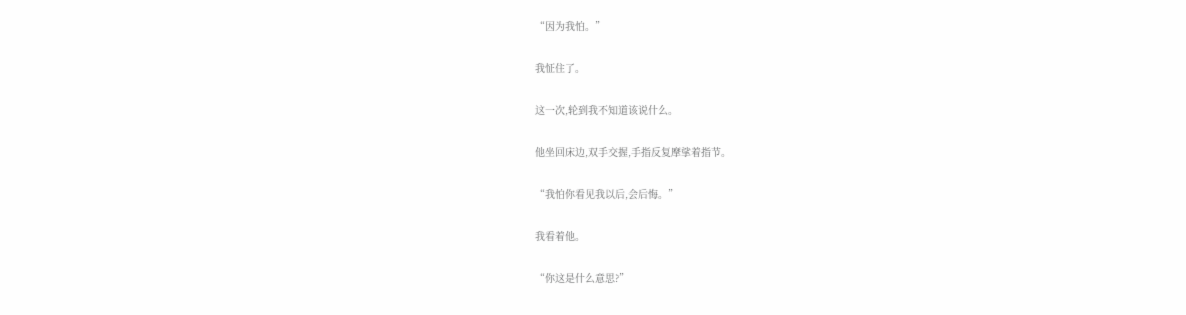“因为我怕。”

我怔住了。

这一次,轮到我不知道该说什么。

他坐回床边,双手交握,手指反复摩挲着指节。

“我怕你看见我以后,会后悔。”

我看着他。

“你这是什么意思?”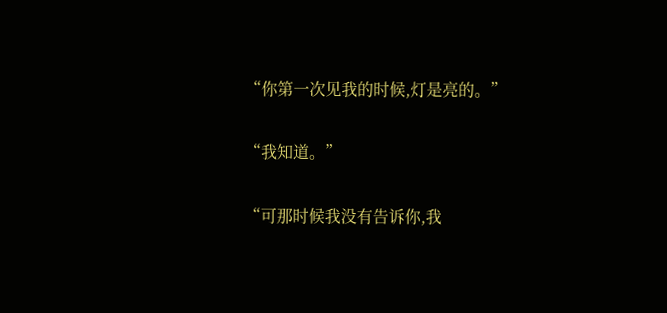“你第一次见我的时候,灯是亮的。”

“我知道。”

“可那时候我没有告诉你,我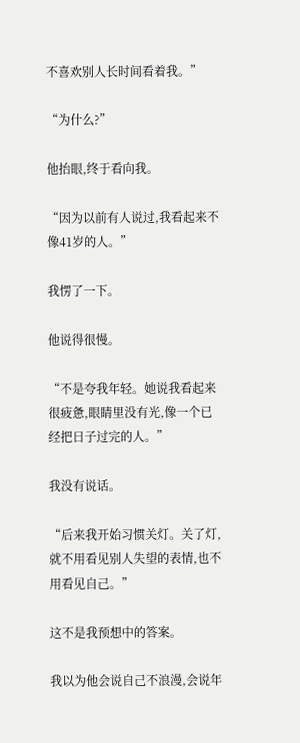不喜欢别人长时间看着我。”

“为什么?”

他抬眼,终于看向我。

“因为以前有人说过,我看起来不像41岁的人。”

我愣了一下。

他说得很慢。

“不是夸我年轻。她说我看起来很疲惫,眼睛里没有光,像一个已经把日子过完的人。”

我没有说话。

“后来我开始习惯关灯。关了灯,就不用看见别人失望的表情,也不用看见自己。”

这不是我预想中的答案。

我以为他会说自己不浪漫,会说年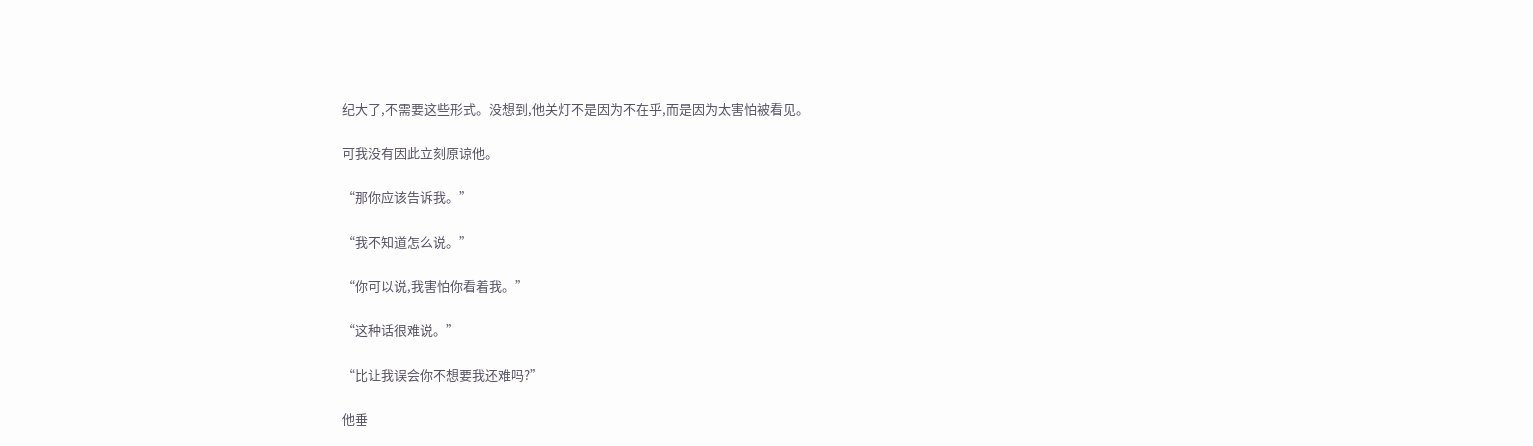纪大了,不需要这些形式。没想到,他关灯不是因为不在乎,而是因为太害怕被看见。

可我没有因此立刻原谅他。

“那你应该告诉我。”

“我不知道怎么说。”

“你可以说,我害怕你看着我。”

“这种话很难说。”

“比让我误会你不想要我还难吗?”

他垂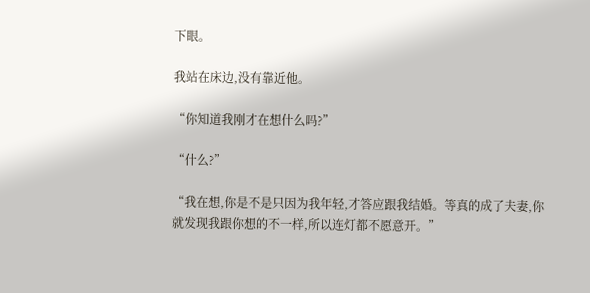下眼。

我站在床边,没有靠近他。

“你知道我刚才在想什么吗?”

“什么?”

“我在想,你是不是只因为我年轻,才答应跟我结婚。等真的成了夫妻,你就发现我跟你想的不一样,所以连灯都不愿意开。”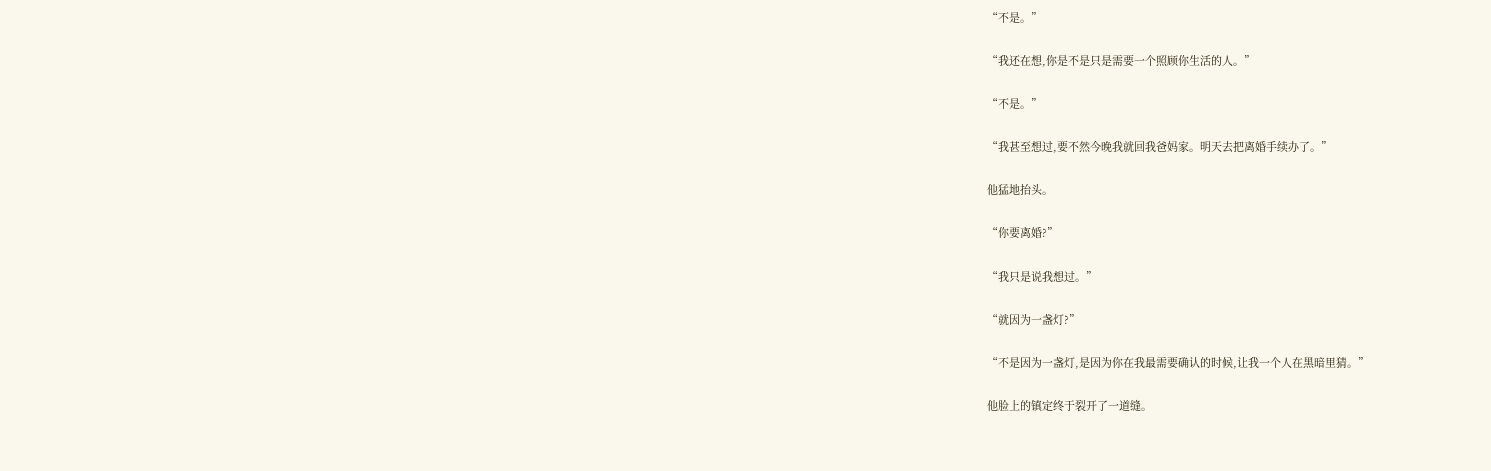“不是。”

“我还在想,你是不是只是需要一个照顾你生活的人。”

“不是。”

“我甚至想过,要不然今晚我就回我爸妈家。明天去把离婚手续办了。”

他猛地抬头。

“你要离婚?”

“我只是说我想过。”

“就因为一盏灯?”

“不是因为一盏灯,是因为你在我最需要确认的时候,让我一个人在黑暗里猜。”

他脸上的镇定终于裂开了一道缝。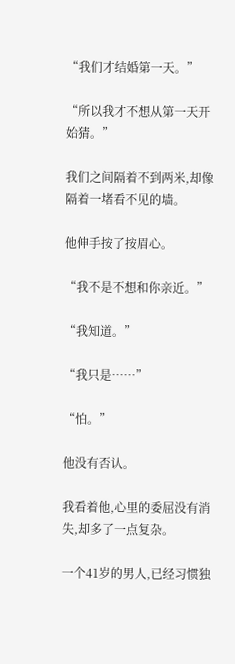“我们才结婚第一天。”

“所以我才不想从第一天开始猜。”

我们之间隔着不到两米,却像隔着一堵看不见的墙。

他伸手按了按眉心。

“我不是不想和你亲近。”

“我知道。”

“我只是……”

“怕。”

他没有否认。

我看着他,心里的委屈没有消失,却多了一点复杂。

一个41岁的男人,已经习惯独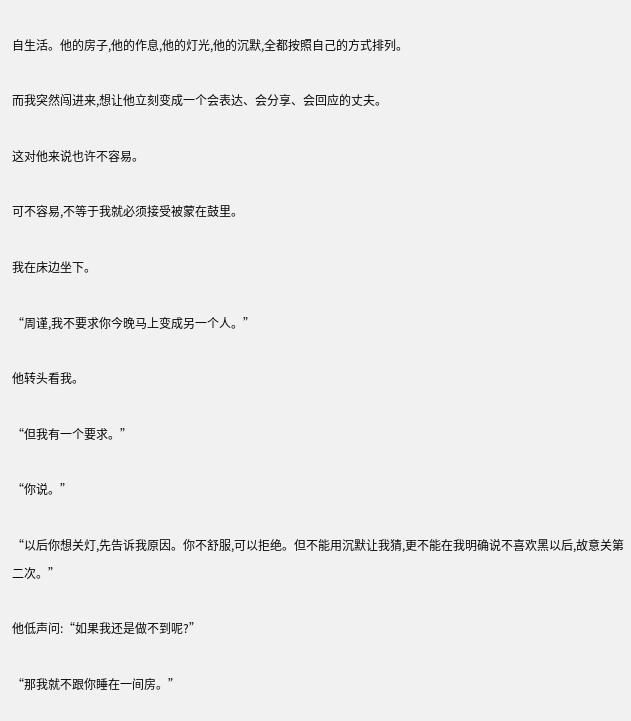自生活。他的房子,他的作息,他的灯光,他的沉默,全都按照自己的方式排列。

而我突然闯进来,想让他立刻变成一个会表达、会分享、会回应的丈夫。

这对他来说也许不容易。

可不容易,不等于我就必须接受被蒙在鼓里。

我在床边坐下。

“周谨,我不要求你今晚马上变成另一个人。”

他转头看我。

“但我有一个要求。”

“你说。”

“以后你想关灯,先告诉我原因。你不舒服,可以拒绝。但不能用沉默让我猜,更不能在我明确说不喜欢黑以后,故意关第二次。”

他低声问:“如果我还是做不到呢?”

“那我就不跟你睡在一间房。”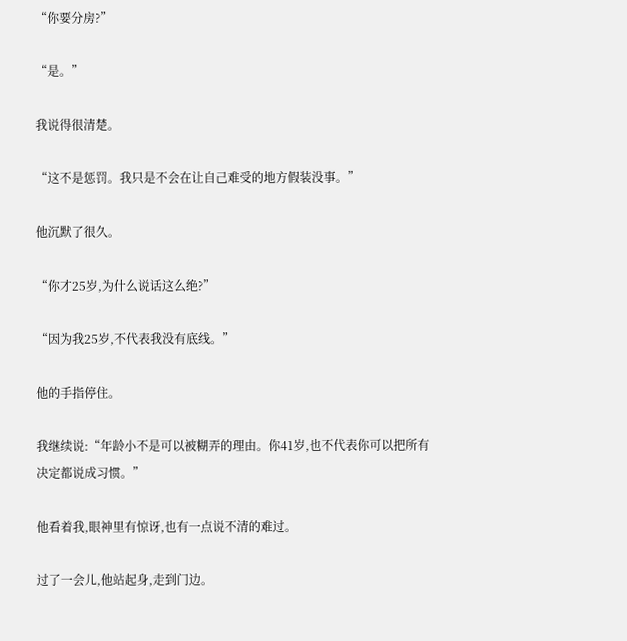“你要分房?”

“是。”

我说得很清楚。

“这不是惩罚。我只是不会在让自己难受的地方假装没事。”

他沉默了很久。

“你才25岁,为什么说话这么绝?”

“因为我25岁,不代表我没有底线。”

他的手指停住。

我继续说:“年龄小不是可以被糊弄的理由。你41岁,也不代表你可以把所有决定都说成习惯。”

他看着我,眼神里有惊讶,也有一点说不清的难过。

过了一会儿,他站起身,走到门边。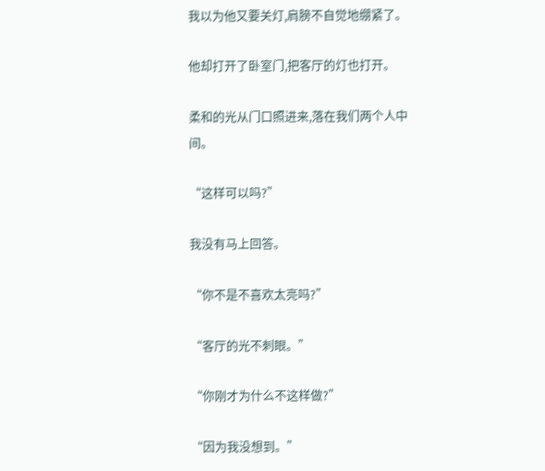我以为他又要关灯,肩膀不自觉地绷紧了。

他却打开了卧室门,把客厅的灯也打开。

柔和的光从门口照进来,落在我们两个人中间。

“这样可以吗?”

我没有马上回答。

“你不是不喜欢太亮吗?”

“客厅的光不刺眼。”

“你刚才为什么不这样做?”

“因为我没想到。”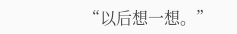“以后想一想。”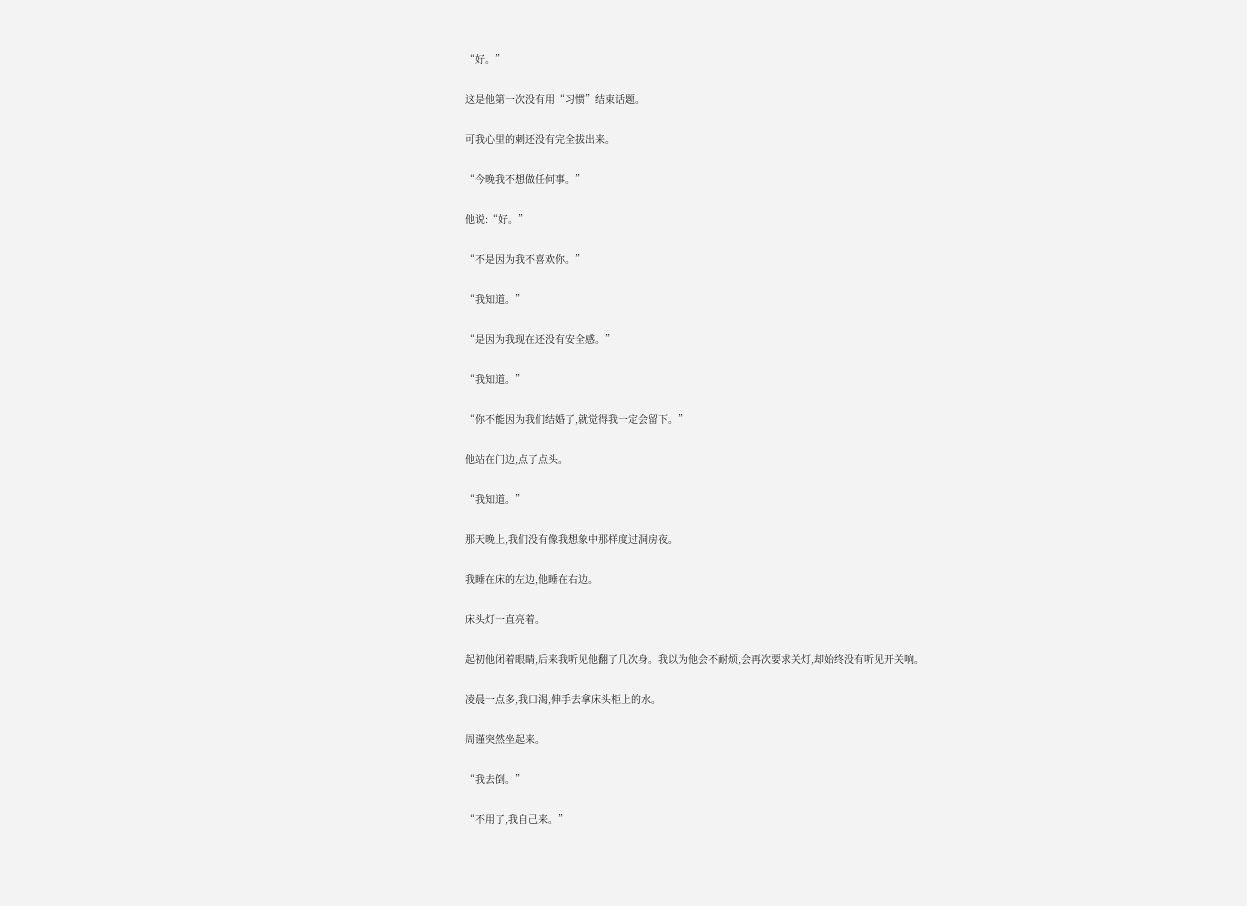“好。”

这是他第一次没有用“习惯”结束话题。

可我心里的刺还没有完全拔出来。

“今晚我不想做任何事。”

他说:“好。”

“不是因为我不喜欢你。”

“我知道。”

“是因为我现在还没有安全感。”

“我知道。”

“你不能因为我们结婚了,就觉得我一定会留下。”

他站在门边,点了点头。

“我知道。”

那天晚上,我们没有像我想象中那样度过洞房夜。

我睡在床的左边,他睡在右边。

床头灯一直亮着。

起初他闭着眼睛,后来我听见他翻了几次身。我以为他会不耐烦,会再次要求关灯,却始终没有听见开关响。

凌晨一点多,我口渴,伸手去拿床头柜上的水。

周谨突然坐起来。

“我去倒。”

“不用了,我自己来。”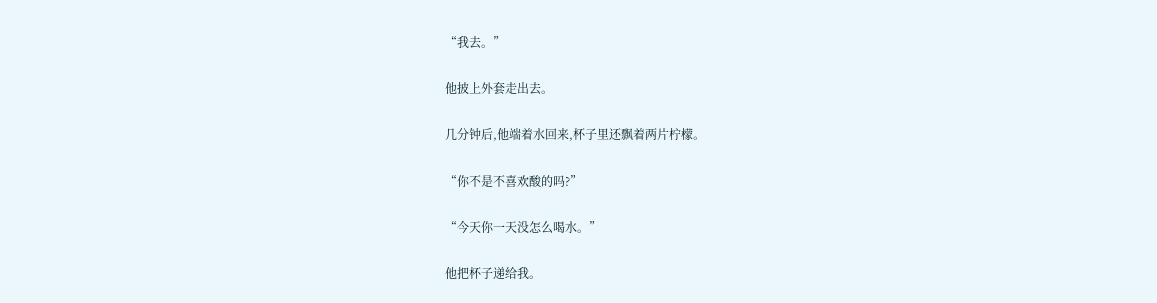“我去。”

他披上外套走出去。

几分钟后,他端着水回来,杯子里还飘着两片柠檬。

“你不是不喜欢酸的吗?”

“今天你一天没怎么喝水。”

他把杯子递给我。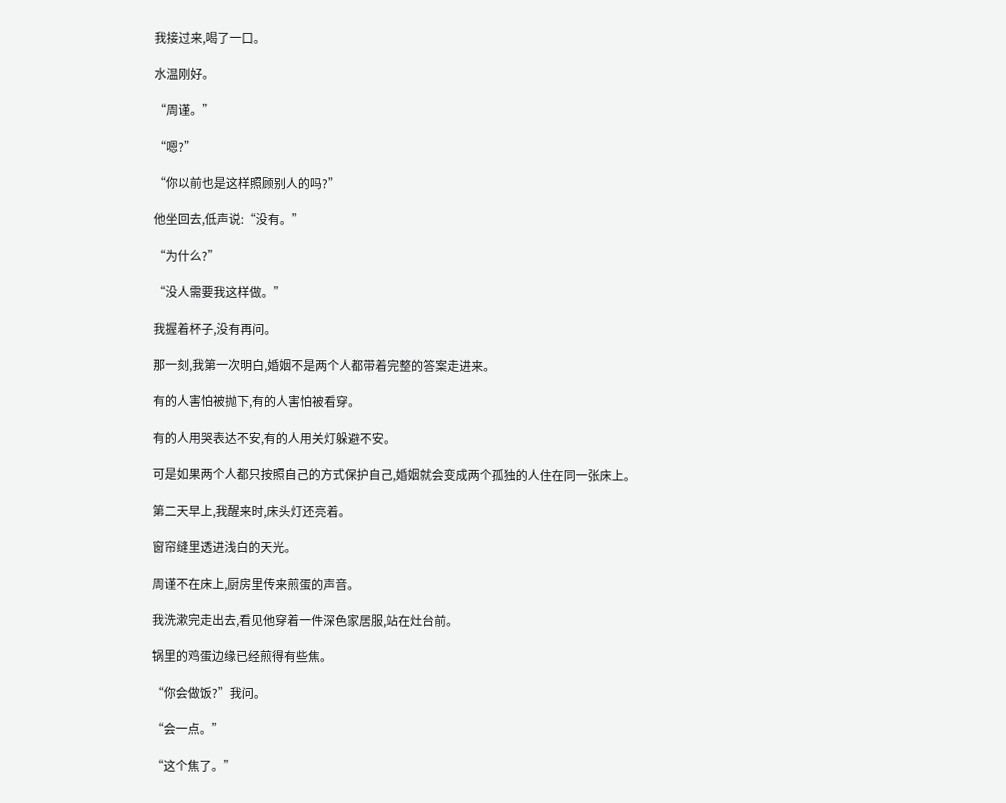我接过来,喝了一口。

水温刚好。

“周谨。”

“嗯?”

“你以前也是这样照顾别人的吗?”

他坐回去,低声说:“没有。”

“为什么?”

“没人需要我这样做。”

我握着杯子,没有再问。

那一刻,我第一次明白,婚姻不是两个人都带着完整的答案走进来。

有的人害怕被抛下,有的人害怕被看穿。

有的人用哭表达不安,有的人用关灯躲避不安。

可是如果两个人都只按照自己的方式保护自己,婚姻就会变成两个孤独的人住在同一张床上。

第二天早上,我醒来时,床头灯还亮着。

窗帘缝里透进浅白的天光。

周谨不在床上,厨房里传来煎蛋的声音。

我洗漱完走出去,看见他穿着一件深色家居服,站在灶台前。

锅里的鸡蛋边缘已经煎得有些焦。

“你会做饭?”我问。

“会一点。”

“这个焦了。”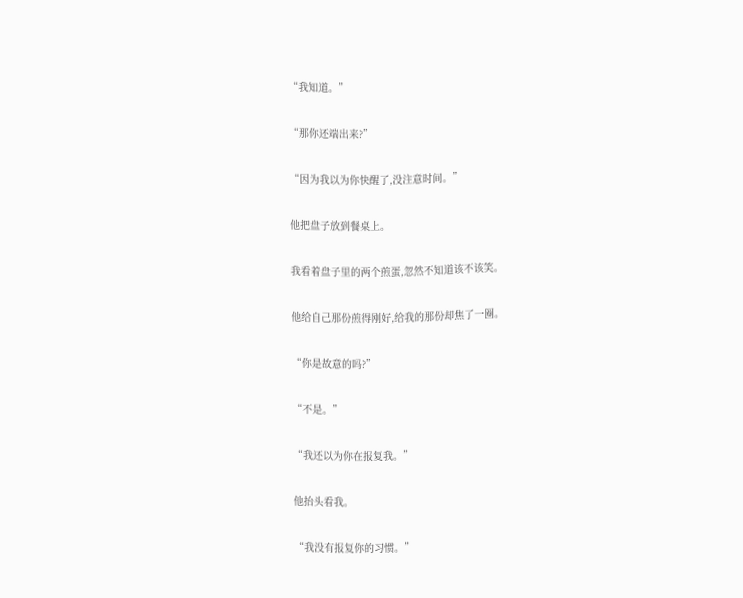“我知道。”

“那你还端出来?”

“因为我以为你快醒了,没注意时间。”

他把盘子放到餐桌上。

我看着盘子里的两个煎蛋,忽然不知道该不该笑。

他给自己那份煎得刚好,给我的那份却焦了一圈。

“你是故意的吗?”

“不是。”

“我还以为你在报复我。”

他抬头看我。

“我没有报复你的习惯。”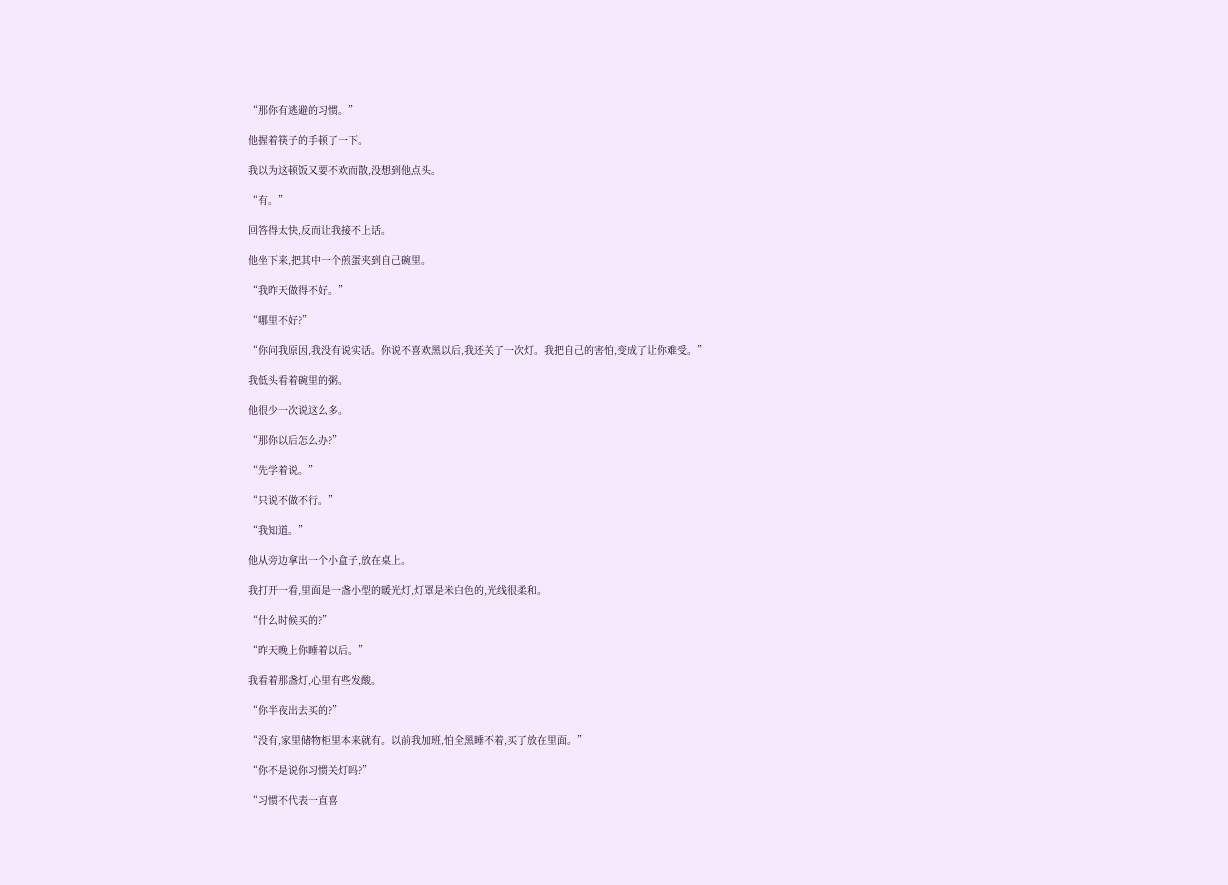“那你有逃避的习惯。”

他握着筷子的手顿了一下。

我以为这顿饭又要不欢而散,没想到他点头。

“有。”

回答得太快,反而让我接不上话。

他坐下来,把其中一个煎蛋夹到自己碗里。

“我昨天做得不好。”

“哪里不好?”

“你问我原因,我没有说实话。你说不喜欢黑以后,我还关了一次灯。我把自己的害怕,变成了让你难受。”

我低头看着碗里的粥。

他很少一次说这么多。

“那你以后怎么办?”

“先学着说。”

“只说不做不行。”

“我知道。”

他从旁边拿出一个小盒子,放在桌上。

我打开一看,里面是一盏小型的暖光灯,灯罩是米白色的,光线很柔和。

“什么时候买的?”

“昨天晚上你睡着以后。”

我看着那盏灯,心里有些发酸。

“你半夜出去买的?”

“没有,家里储物柜里本来就有。以前我加班,怕全黑睡不着,买了放在里面。”

“你不是说你习惯关灯吗?”

“习惯不代表一直喜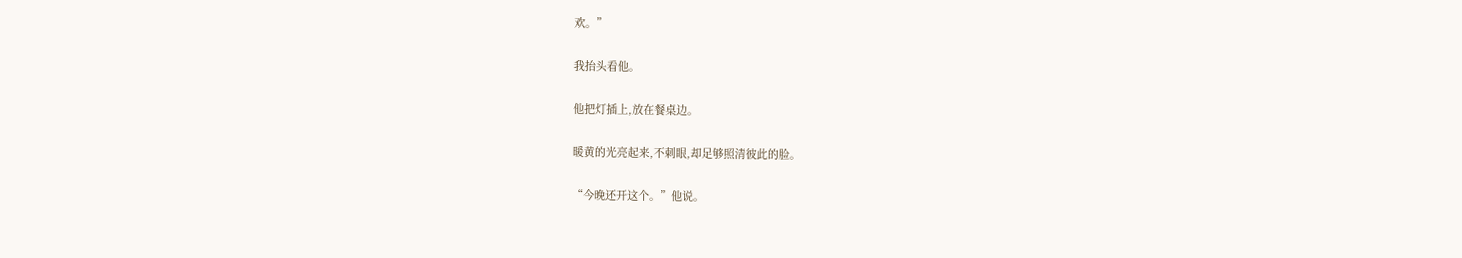欢。”

我抬头看他。

他把灯插上,放在餐桌边。

暖黄的光亮起来,不刺眼,却足够照清彼此的脸。

“今晚还开这个。”他说。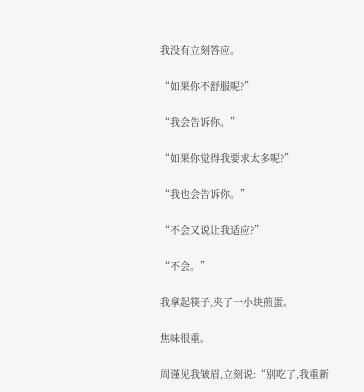我没有立刻答应。

“如果你不舒服呢?”

“我会告诉你。”

“如果你觉得我要求太多呢?”

“我也会告诉你。”

“不会又说让我适应?”

“不会。”

我拿起筷子,夹了一小块煎蛋。

焦味很重。

周谨见我皱眉,立刻说:“别吃了,我重新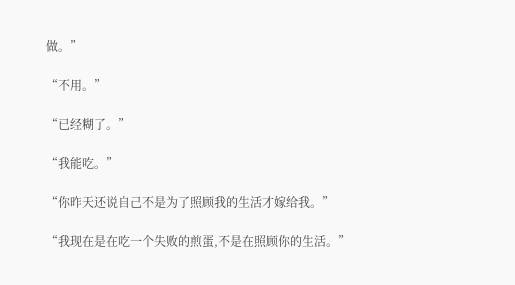做。”

“不用。”

“已经糊了。”

“我能吃。”

“你昨天还说自己不是为了照顾我的生活才嫁给我。”

“我现在是在吃一个失败的煎蛋,不是在照顾你的生活。”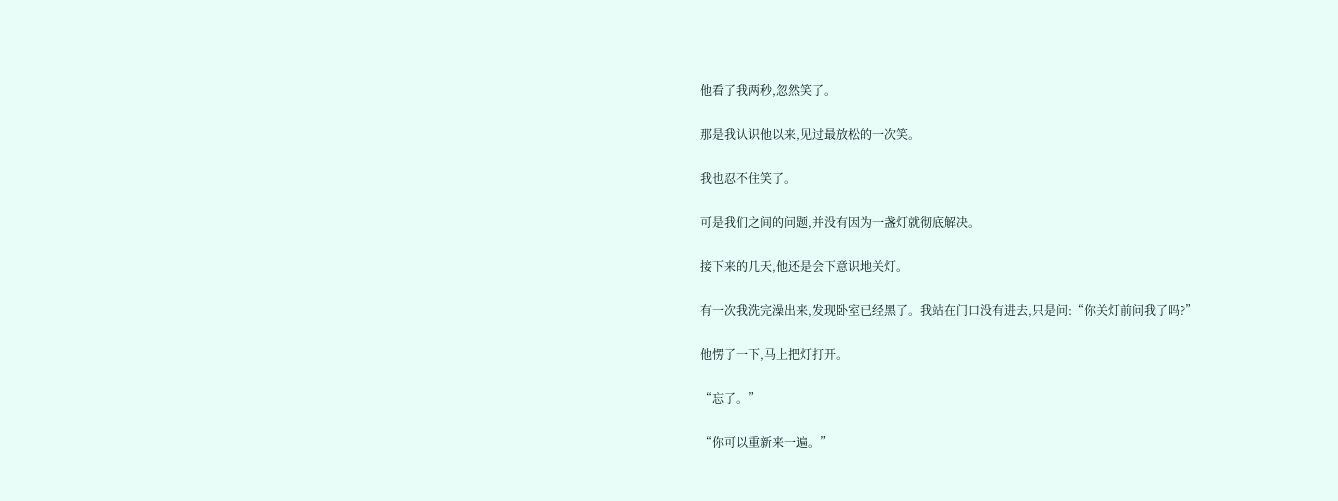他看了我两秒,忽然笑了。

那是我认识他以来,见过最放松的一次笑。

我也忍不住笑了。

可是我们之间的问题,并没有因为一盏灯就彻底解决。

接下来的几天,他还是会下意识地关灯。

有一次我洗完澡出来,发现卧室已经黑了。我站在门口没有进去,只是问:“你关灯前问我了吗?”

他愣了一下,马上把灯打开。

“忘了。”

“你可以重新来一遍。”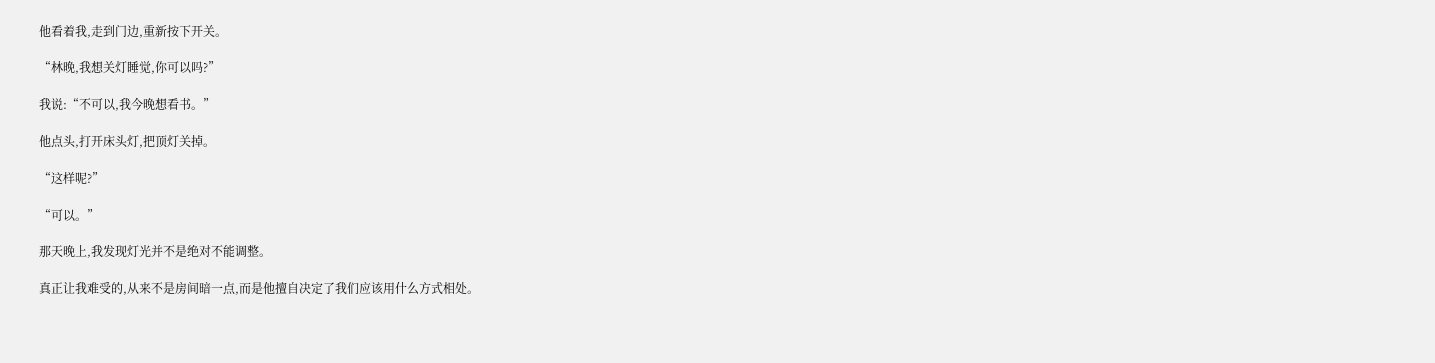他看着我,走到门边,重新按下开关。

“林晚,我想关灯睡觉,你可以吗?”

我说:“不可以,我今晚想看书。”

他点头,打开床头灯,把顶灯关掉。

“这样呢?”

“可以。”

那天晚上,我发现灯光并不是绝对不能调整。

真正让我难受的,从来不是房间暗一点,而是他擅自决定了我们应该用什么方式相处。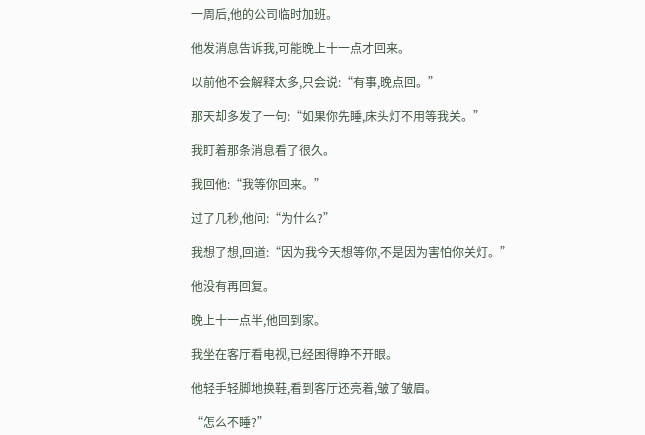一周后,他的公司临时加班。

他发消息告诉我,可能晚上十一点才回来。

以前他不会解释太多,只会说:“有事,晚点回。”

那天却多发了一句:“如果你先睡,床头灯不用等我关。”

我盯着那条消息看了很久。

我回他:“我等你回来。”

过了几秒,他问:“为什么?”

我想了想,回道:“因为我今天想等你,不是因为害怕你关灯。”

他没有再回复。

晚上十一点半,他回到家。

我坐在客厅看电视,已经困得睁不开眼。

他轻手轻脚地换鞋,看到客厅还亮着,皱了皱眉。

“怎么不睡?”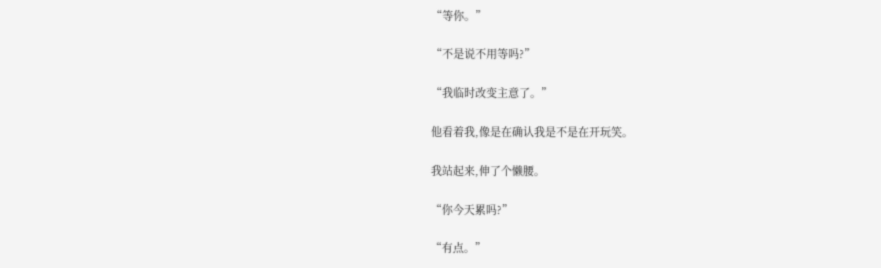“等你。”

“不是说不用等吗?”

“我临时改变主意了。”

他看着我,像是在确认我是不是在开玩笑。

我站起来,伸了个懒腰。

“你今天累吗?”

“有点。”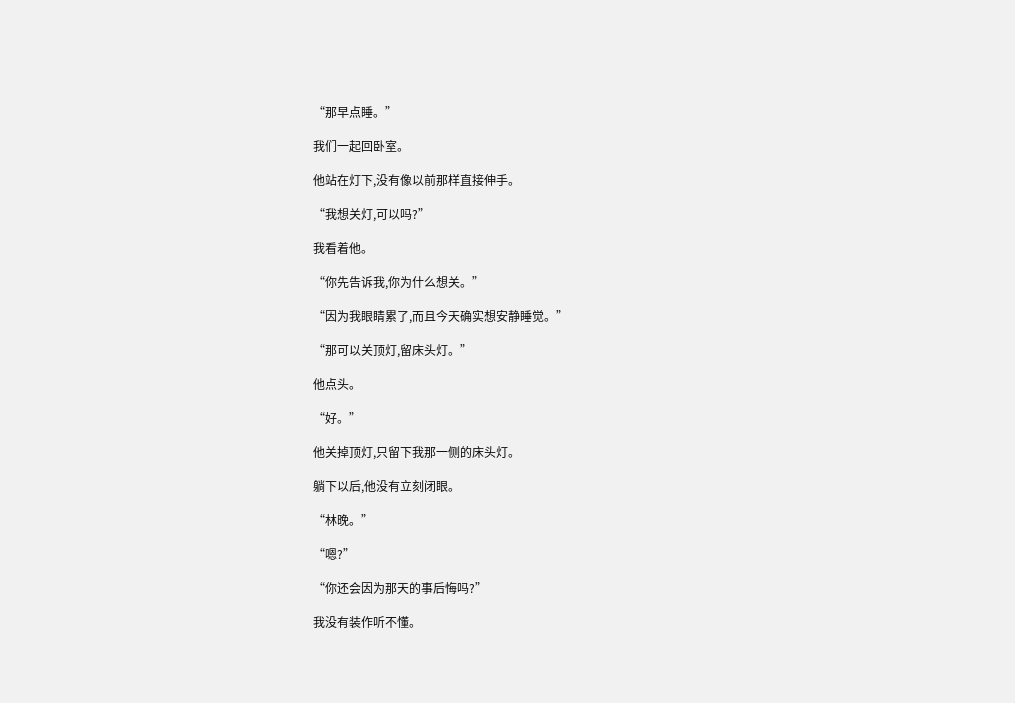“那早点睡。”

我们一起回卧室。

他站在灯下,没有像以前那样直接伸手。

“我想关灯,可以吗?”

我看着他。

“你先告诉我,你为什么想关。”

“因为我眼睛累了,而且今天确实想安静睡觉。”

“那可以关顶灯,留床头灯。”

他点头。

“好。”

他关掉顶灯,只留下我那一侧的床头灯。

躺下以后,他没有立刻闭眼。

“林晚。”

“嗯?”

“你还会因为那天的事后悔吗?”

我没有装作听不懂。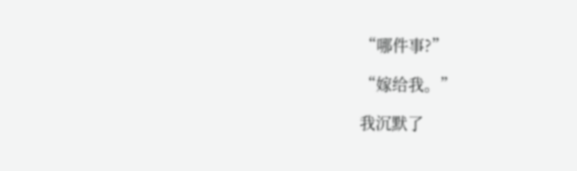“哪件事?”

“嫁给我。”

我沉默了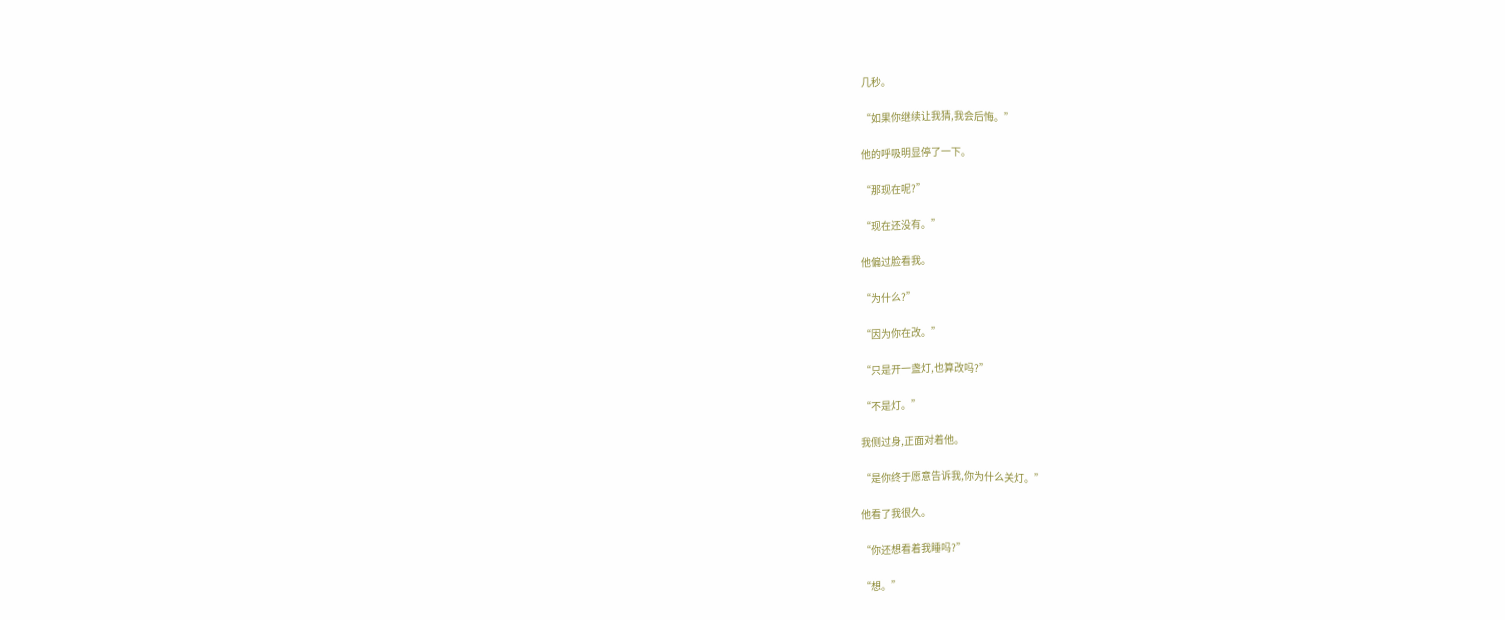几秒。

“如果你继续让我猜,我会后悔。”

他的呼吸明显停了一下。

“那现在呢?”

“现在还没有。”

他偏过脸看我。

“为什么?”

“因为你在改。”

“只是开一盏灯,也算改吗?”

“不是灯。”

我侧过身,正面对着他。

“是你终于愿意告诉我,你为什么关灯。”

他看了我很久。

“你还想看着我睡吗?”

“想。”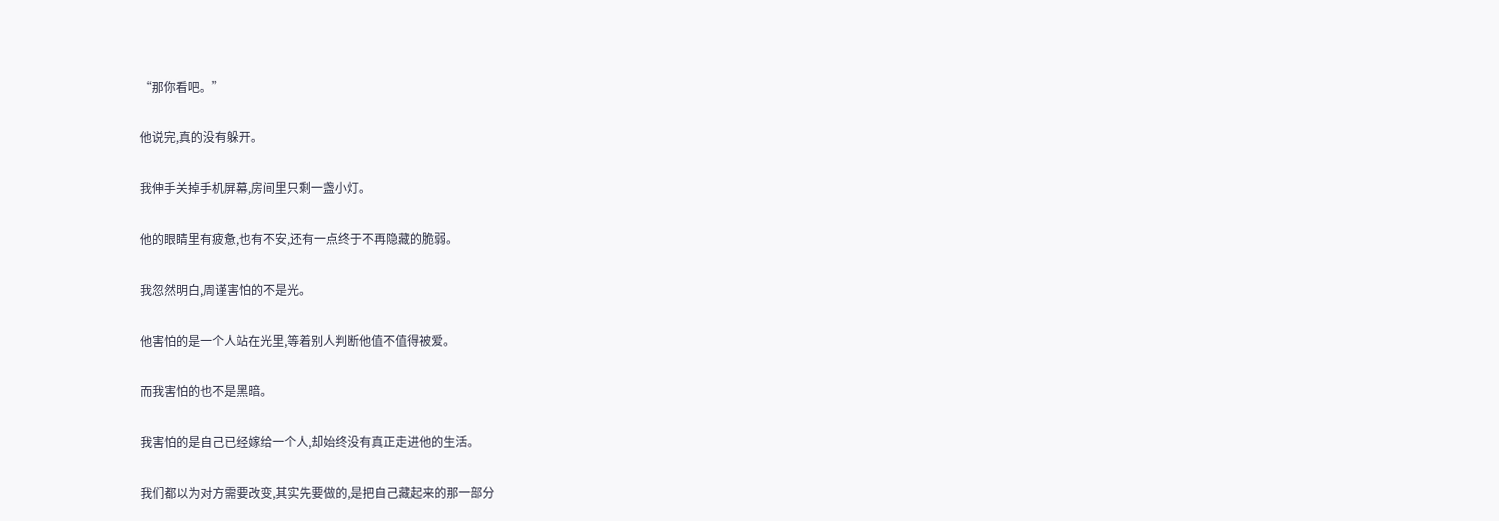“那你看吧。”

他说完,真的没有躲开。

我伸手关掉手机屏幕,房间里只剩一盏小灯。

他的眼睛里有疲惫,也有不安,还有一点终于不再隐藏的脆弱。

我忽然明白,周谨害怕的不是光。

他害怕的是一个人站在光里,等着别人判断他值不值得被爱。

而我害怕的也不是黑暗。

我害怕的是自己已经嫁给一个人,却始终没有真正走进他的生活。

我们都以为对方需要改变,其实先要做的,是把自己藏起来的那一部分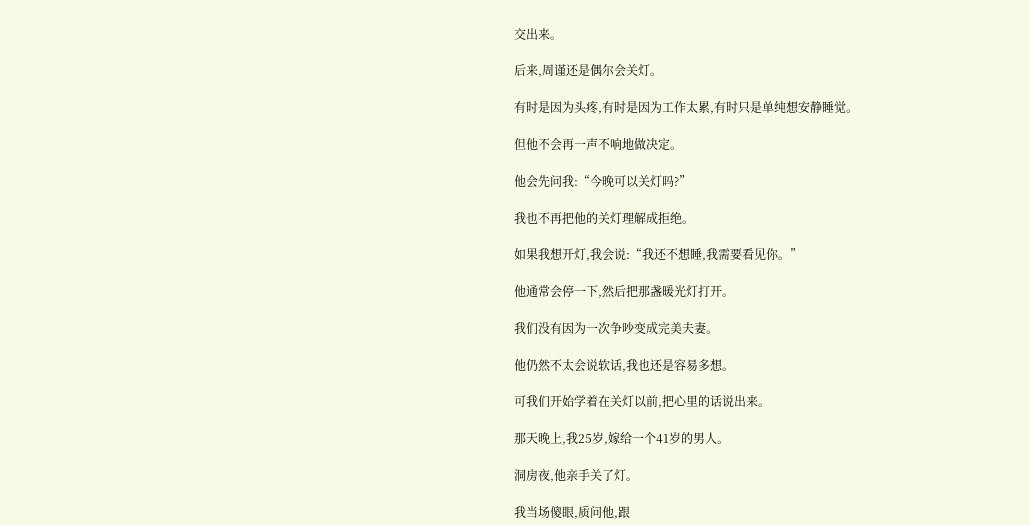交出来。

后来,周谨还是偶尔会关灯。

有时是因为头疼,有时是因为工作太累,有时只是单纯想安静睡觉。

但他不会再一声不响地做决定。

他会先问我:“今晚可以关灯吗?”

我也不再把他的关灯理解成拒绝。

如果我想开灯,我会说:“我还不想睡,我需要看见你。”

他通常会停一下,然后把那盏暖光灯打开。

我们没有因为一次争吵变成完美夫妻。

他仍然不太会说软话,我也还是容易多想。

可我们开始学着在关灯以前,把心里的话说出来。

那天晚上,我25岁,嫁给一个41岁的男人。

洞房夜,他亲手关了灯。

我当场傻眼,质问他,跟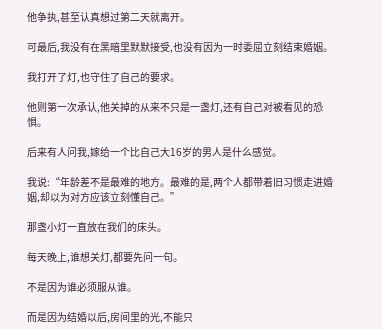他争执,甚至认真想过第二天就离开。

可最后,我没有在黑暗里默默接受,也没有因为一时委屈立刻结束婚姻。

我打开了灯,也守住了自己的要求。

他则第一次承认,他关掉的从来不只是一盏灯,还有自己对被看见的恐惧。

后来有人问我,嫁给一个比自己大16岁的男人是什么感觉。

我说:“年龄差不是最难的地方。最难的是,两个人都带着旧习惯走进婚姻,却以为对方应该立刻懂自己。”

那盏小灯一直放在我们的床头。

每天晚上,谁想关灯,都要先问一句。

不是因为谁必须服从谁。

而是因为结婚以后,房间里的光,不能只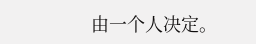由一个人决定。